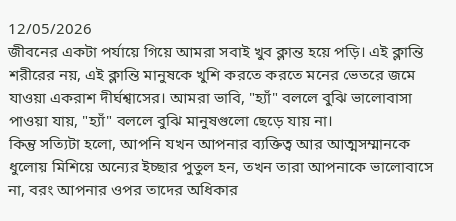12/05/2026
জীবনের একটা পর্যায়ে গিয়ে আমরা সবাই খুব ক্লান্ত হয়ে পড়ি। এই ক্লান্তি শরীরের নয়, এই ক্লান্তি মানুষকে খুশি করতে করতে মনের ভেতরে জমে যাওয়া একরাশ দীর্ঘশ্বাসের। আমরা ভাবি, "হ্যাঁ" বললে বুঝি ভালোবাসা পাওয়া যায়, "হ্যাঁ" বললে বুঝি মানুষগুলো ছেড়ে যায় না।
কিন্তু সত্যিটা হলো, আপনি যখন আপনার ব্যক্তিত্ব আর আত্মসম্মানকে ধুলোয় মিশিয়ে অন্যের ইচ্ছার পুতুল হন, তখন তারা আপনাকে ভালোবাসে না, বরং আপনার ওপর তাদের অধিকার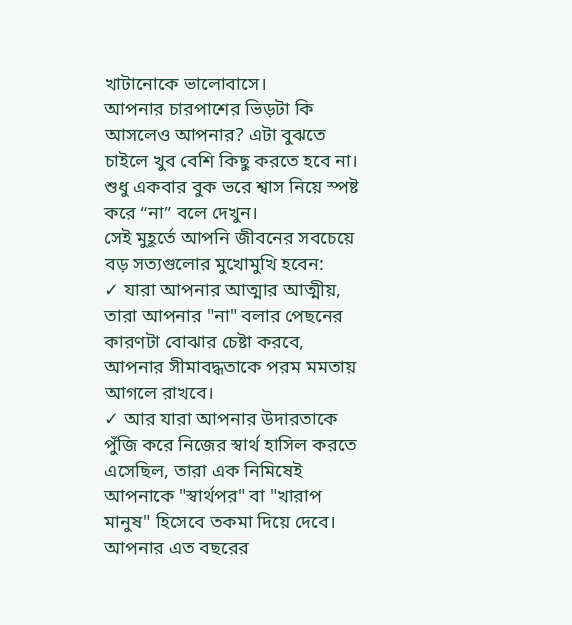খাটানোকে ভালোবাসে।
আপনার চারপাশের ভিড়টা কি আসলেও আপনার? এটা বুঝতে চাইলে খুব বেশি কিছু করতে হবে না। শুধু একবার বুক ভরে শ্বাস নিয়ে স্পষ্ট করে “না” বলে দেখুন।
সেই মুহূর্তে আপনি জীবনের সবচেয়ে বড় সত্যগুলোর মুখোমুখি হবেন:
✓ যারা আপনার আত্মার আত্মীয়, তারা আপনার "না" বলার পেছনের কারণটা বোঝার চেষ্টা করবে, আপনার সীমাবদ্ধতাকে পরম মমতায় আগলে রাখবে।
✓ আর যারা আপনার উদারতাকে পুঁজি করে নিজের স্বার্থ হাসিল করতে এসেছিল, তারা এক নিমিষেই আপনাকে "স্বার্থপর" বা "খারাপ মানুষ" হিসেবে তকমা দিয়ে দেবে। আপনার এত বছরের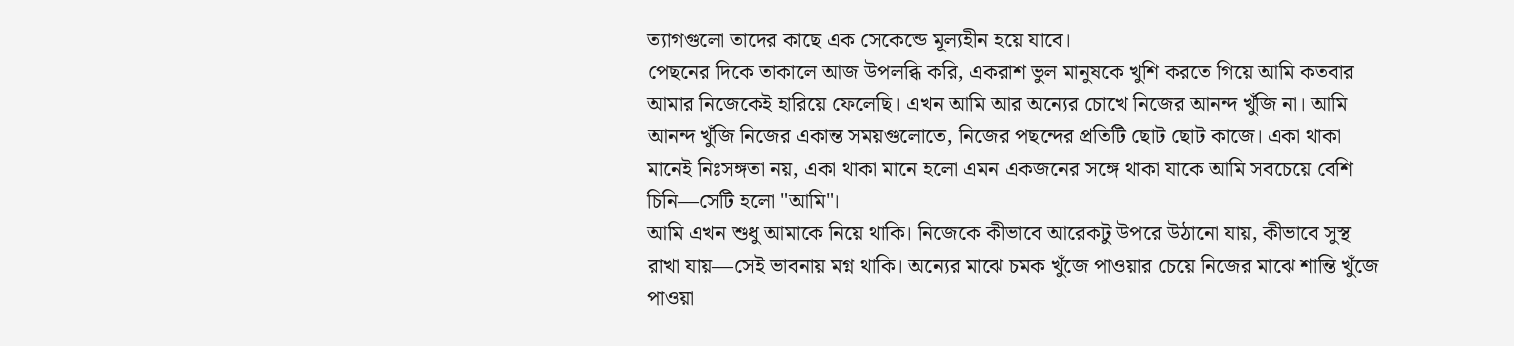ত্যাগগুলো তাদের কাছে এক সেকেন্ডে মূল্যহীন হয়ে যাবে।
পেছনের দিকে তাকালে আজ উপলব্ধি করি, একরাশ ভুল মানুষকে খুশি করতে গিয়ে আমি কতবার আমার নিজেকেই হারিয়ে ফেলেছি। এখন আমি আর অন্যের চোখে নিজের আনন্দ খুঁজি না। আমি আনন্দ খুঁজি নিজের একান্ত সময়গুলোতে, নিজের পছন্দের প্রতিটি ছোট ছোট কাজে। একা থাকা মানেই নিঃসঙ্গতা নয়, একা থাকা মানে হলো এমন একজনের সঙ্গে থাকা যাকে আমি সবচেয়ে বেশি চিনি—সেটি হলো "আমি"।
আমি এখন শুধু আমাকে নিয়ে থাকি। নিজেকে কীভাবে আরেকটু উপরে উঠানো যায়, কীভাবে সুস্থ রাখা যায়—সেই ভাবনায় মগ্ন থাকি। অন্যের মাঝে চমক খুঁজে পাওয়ার চেয়ে নিজের মাঝে শান্তি খুঁজে পাওয়া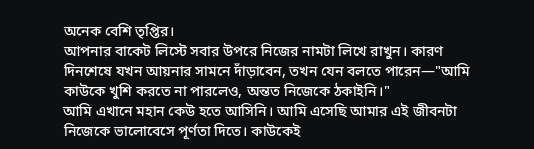অনেক বেশি তৃপ্তির।
আপনার বাকেট লিস্টে সবার উপরে নিজের নামটা লিখে রাখুন। কারণ দিনশেষে যখন আয়নার সামনে দাঁড়াবেন, তখন যেন বলতে পারেন—"আমি কাউকে খুশি করতে না পারলেও, অন্তত নিজেকে ঠকাইনি।"
আমি এখানে মহান কেউ হতে আসিনি। আমি এসেছি আমার এই জীবনটা নিজেকে ভালোবেসে পূর্ণতা দিতে। কাউকেই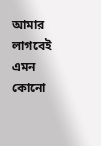আমার লাগবেই এমন কোনো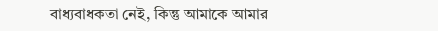বাধ্যবাধকতা নেই, কিন্তু আমাকে আমার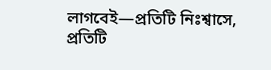লাগবেই—প্রতিটি নিঃশ্বাসে, প্রতিটি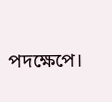পদক্ষেপে।